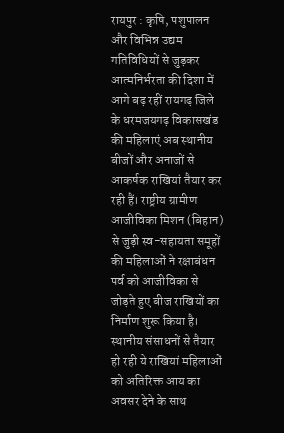रायपुर : कृषि, पशुपालन और विभिन्न उद्यम गतिविधियों से जुड़कर आत्मनिर्भरता की दिशा में आगे बढ़ रहीं रायगढ़ जिले के धरमजयगढ़ विकासखंड की महिलाएं अब स्थानीय बीजों और अनाजों से आकर्षक राखियां तैयार कर रही हैं। राष्ट्रीय ग्रामीण आजीविका मिशन (बिहान) से जुड़ी स्व-सहायता समूहों की महिलाओं ने रक्षाबंधन पर्व को आजीविका से जोड़ते हुए बीज राखियों का निर्माण शुरू किया है। स्थानीय संसाधनों से तैयार हो रही ये राखियां महिलाओं को अतिरिक्त आय का अवसर देने के साथ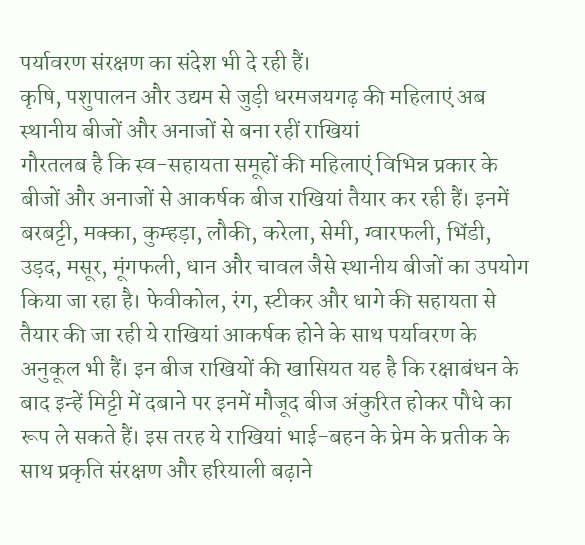पर्यावरण संरक्षण का संदेश भी दे रही हैं।
कृषि, पशुपालन और उद्यम से जुड़ी धरमजयगढ़ की महिलाएं अब स्थानीय बीजों और अनाजों से बना रहीं राखियां
गौरतलब है कि स्व-सहायता समूहों की महिलाएं विभिन्न प्रकार के बीजों और अनाजों से आकर्षक बीज राखियां तैयार कर रही हैं। इनमें बरबट्टी, मक्का, कुम्हड़ा, लौकी, करेला, सेमी, ग्वारफली, भिंडी, उड़द, मसूर, मूंगफली, धान और चावल जैसे स्थानीय बीजों का उपयोग किया जा रहा है। फेवीकोल, रंग, स्टीकर और धागे की सहायता से तैयार की जा रही ये राखियां आकर्षक होने के साथ पर्यावरण के अनुकूल भी हैं। इन बीज राखियों की खासियत यह है कि रक्षाबंधन के बाद इन्हें मिट्टी में दबाने पर इनमें मौजूद बीज अंकुरित होकर पौधे का रूप ले सकते हैं। इस तरह ये राखियां भाई-बहन के प्रेम के प्रतीक के साथ प्रकृति संरक्षण और हरियाली बढ़ाने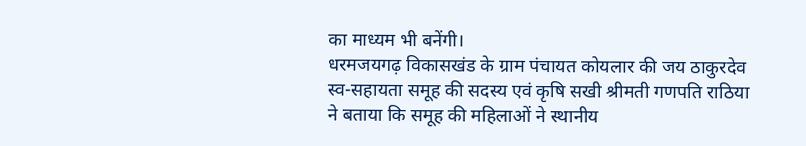का माध्यम भी बनेंगी।
धरमजयगढ़ विकासखंड के ग्राम पंचायत कोयलार की जय ठाकुरदेव स्व-सहायता समूह की सदस्य एवं कृषि सखी श्रीमती गणपति राठिया ने बताया कि समूह की महिलाओं ने स्थानीय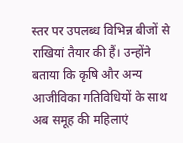स्तर पर उपलब्ध विभिन्न बीजों से राखियां तैयार की हैं। उन्होंने बताया कि कृषि और अन्य आजीविका गतिविधियों के साथ अब समूह की महिलाएं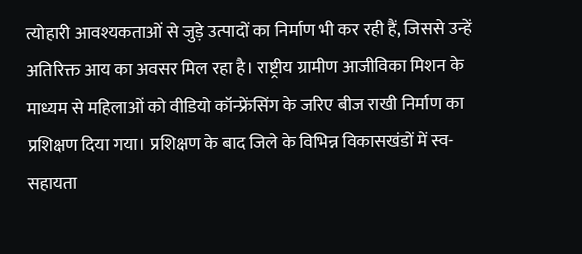त्योहारी आवश्यकताओं से जुड़े उत्पादों का निर्माण भी कर रही हैं, जिससे उन्हें अतिरिक्त आय का अवसर मिल रहा है। राष्ट्रीय ग्रामीण आजीविका मिशन के माध्यम से महिलाओं को वीडियो कॉन्फ्रेंसिंग के जरिए बीज राखी निर्माण का प्रशिक्षण दिया गया। प्रशिक्षण के बाद जिले के विभिन्न विकासखंडों में स्व-सहायता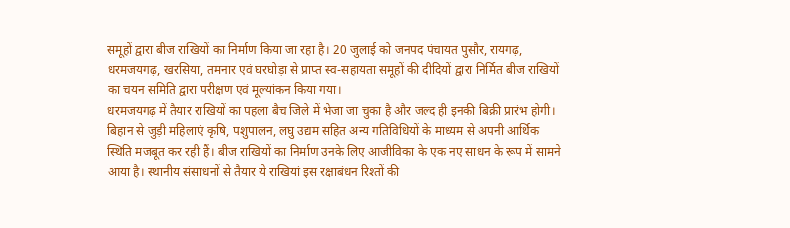समूहों द्वारा बीज राखियों का निर्माण किया जा रहा है। 20 जुलाई को जनपद पंचायत पुसौर, रायगढ़, धरमजयगढ़, खरसिया, तमनार एवं घरघोड़ा से प्राप्त स्व-सहायता समूहों की दीदियों द्वारा निर्मित बीज राखियों का चयन समिति द्वारा परीक्षण एवं मूल्यांकन किया गया।
धरमजयगढ़ में तैयार राखियों का पहला बैच जिले में भेजा जा चुका है और जल्द ही इनकी बिक्री प्रारंभ होगी। बिहान से जुड़ी महिलाएं कृषि, पशुपालन, लघु उद्यम सहित अन्य गतिविधियों के माध्यम से अपनी आर्थिक स्थिति मजबूत कर रही हैं। बीज राखियों का निर्माण उनके लिए आजीविका के एक नए साधन के रूप में सामने आया है। स्थानीय संसाधनों से तैयार ये राखियां इस रक्षाबंधन रिश्तों की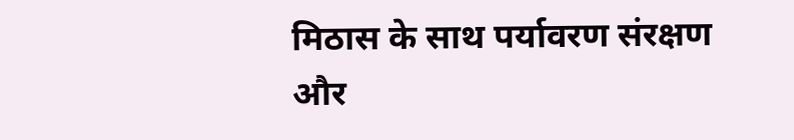मिठास के साथ पर्यावरण संरक्षण और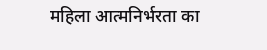महिला आत्मनिर्भरता का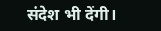संदेश भी देंगी।